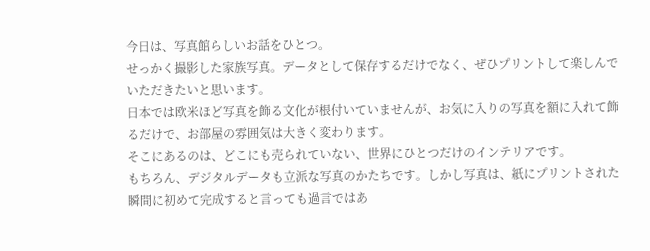今日は、写真館らしいお話をひとつ。
せっかく撮影した家族写真。データとして保存するだけでなく、ぜひプリントして楽しんでいただきたいと思います。
日本では欧米ほど写真を飾る文化が根付いていませんが、お気に入りの写真を額に入れて飾るだけで、お部屋の雰囲気は大きく変わります。
そこにあるのは、どこにも売られていない、世界にひとつだけのインテリアです。
もちろん、デジタルデータも立派な写真のかたちです。しかし写真は、紙にプリントされた瞬間に初めて完成すると言っても過言ではあ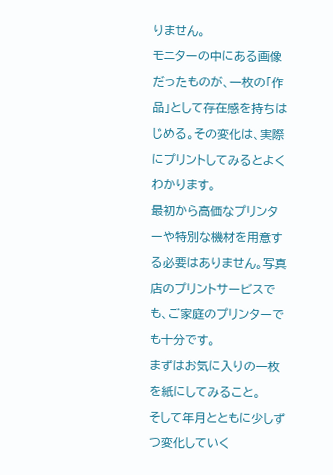りません。
モニターの中にある画像だったものが、一枚の「作品」として存在感を持ちはじめる。その変化は、実際にプリントしてみるとよくわかります。
最初から高価なプリンターや特別な機材を用意する必要はありません。写真店のプリントサービスでも、ご家庭のプリンターでも十分です。
まずはお気に入りの一枚を紙にしてみること。
そして年月とともに少しずつ変化していく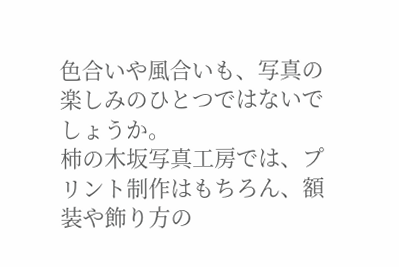色合いや風合いも、写真の楽しみのひとつではないでしょうか。
柿の木坂写真工房では、プリント制作はもちろん、額装や飾り方の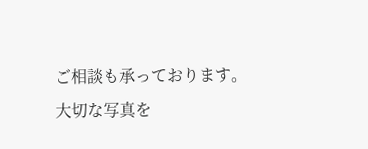ご相談も承っております。
大切な写真を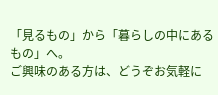「見るもの」から「暮らしの中にあるもの」へ。
ご興味のある方は、どうぞお気軽に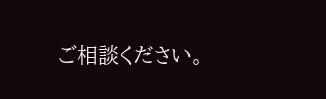ご相談ください。